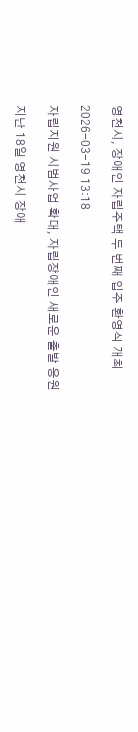영천시, 장애인 자립주택 두 번째 입주 환영식 개최

2026-03-19 13:18

자립지원 시범사업 확대, 자립장애인 새로운 출발 응원

지난 18일 영천시 장애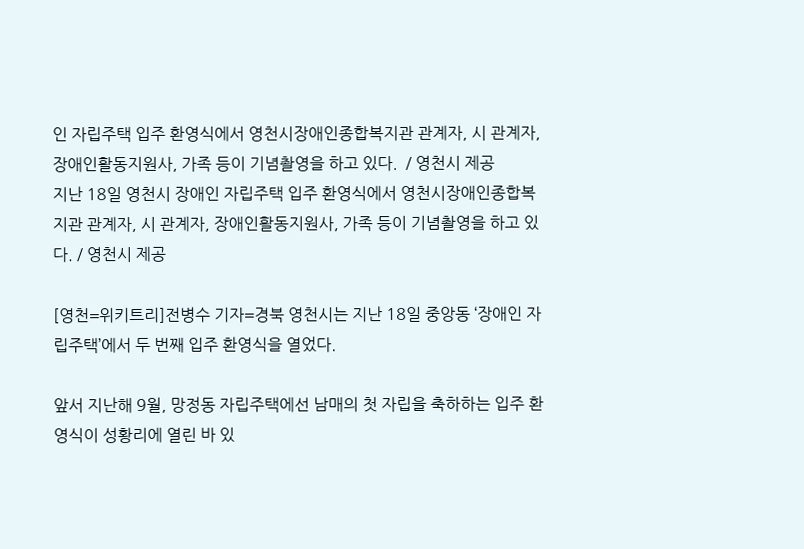인 자립주택 입주 환영식에서 영천시장애인종합복지관 관계자, 시 관계자, 장애인활동지원사, 가족 등이 기념촬영을 하고 있다.  / 영천시 제공
지난 18일 영천시 장애인 자립주택 입주 환영식에서 영천시장애인종합복지관 관계자, 시 관계자, 장애인활동지원사, 가족 등이 기념촬영을 하고 있다. / 영천시 제공

[영천=위키트리]전병수 기자=경북 영천시는 지난 18일 중앙동 ‘장애인 자립주택’에서 두 번째 입주 환영식을 열었다.

앞서 지난해 9월, 망정동 자립주택에선 남매의 첫 자립을 축하하는 입주 환영식이 성황리에 열린 바 있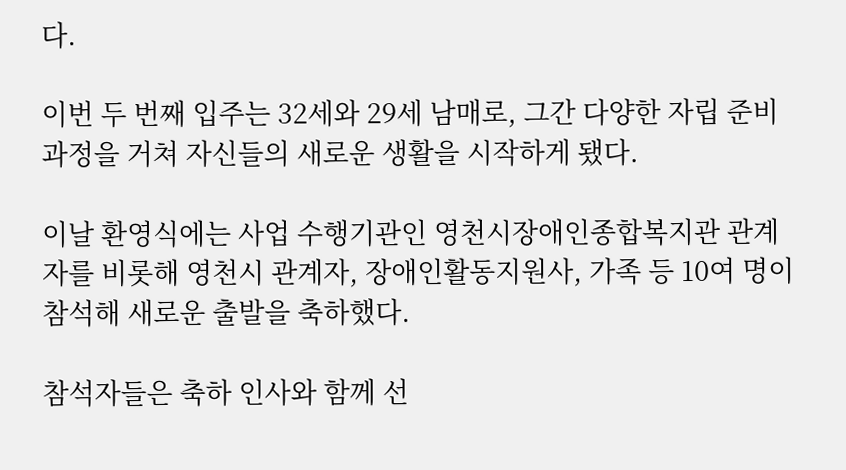다.

이번 두 번째 입주는 32세와 29세 남매로, 그간 다양한 자립 준비 과정을 거쳐 자신들의 새로운 생활을 시작하게 됐다.

이날 환영식에는 사업 수행기관인 영천시장애인종합복지관 관계자를 비롯해 영천시 관계자, 장애인활동지원사, 가족 등 10여 명이 참석해 새로운 출발을 축하했다.

참석자들은 축하 인사와 함께 선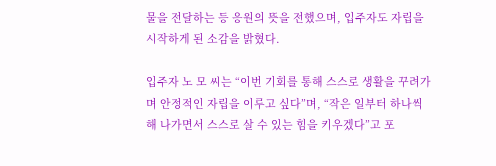물을 전달하는 등 응원의 뜻을 전했으며, 입주자도 자립을 시작하게 된 소감을 밝혔다.

입주자 노 모 씨는 “이번 기회를 통해 스스로 생활을 꾸려가며 안정적인 자립을 이루고 싶다”며, “작은 일부터 하나씩 해 나가면서 스스로 살 수 있는 힘을 키우겠다”고 포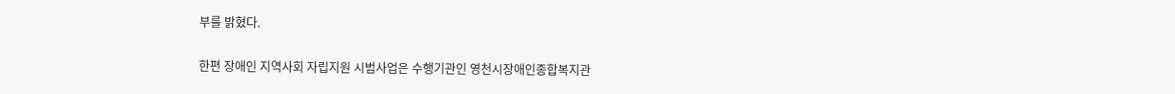부를 밝혔다.

한편 장애인 지역사회 자립지원 시범사업은 수행기관인 영천시장애인종합복지관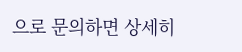으로 문의하면 상세히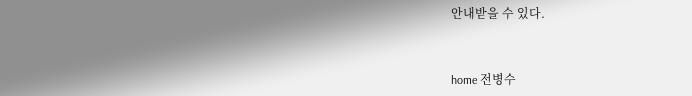안내받을 수 있다.


home 전병수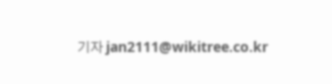기자 jan2111@wikitree.co.kr